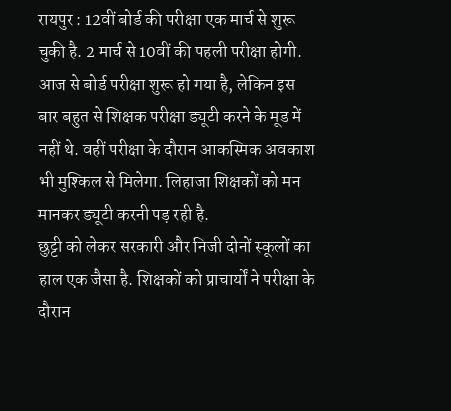रायपुर : 12वीं बोर्ड की परीक्षा एक मार्च से शुरू चुकी है. 2 मार्च से 10वीं की पहली परीक्षा होगी. आज से बोर्ड परीक्षा शुरू हो गया है, लेकिन इस बार बहुत से शिक्षक परीक्षा ड्यूटी करने के मूड में नहीं थे. वहीं परीक्षा के दौरान आकस्मिक अवकाश भी मुश्किल से मिलेगा. लिहाजा शिक्षकों को मन मानकर ड्यूटी करनी पड़ रही है.
छुट्टी को लेकर सरकारी और निजी दोनों स्कूलों का हाल एक जैसा है. शिक्षकों को प्राचार्यों ने परीक्षा के दौरान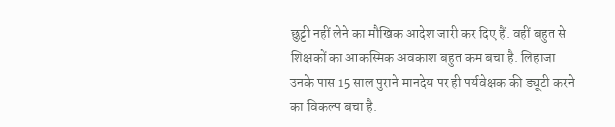छुट्टी नहीं लेने का मौखिक आदेश जारी कर दिए हैं. वहीं बहुत से शिक्षकों का आकस्मिक अवकाश बहुत कम बचा है. लिहाजा उनके पास 15 साल पुराने मानदेय पर ही पर्यवेक्षक की ड्यूटी करने का विकल्प बचा है.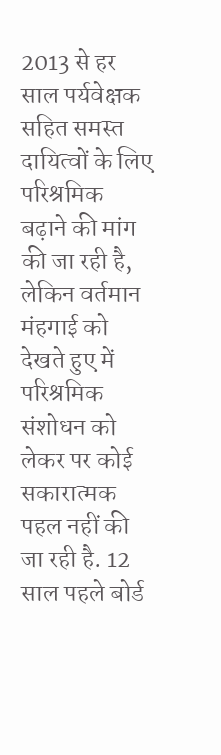2013 से हर साल पर्यवेक्षक सहित समस्त दायित्वों के लिए परिश्रमिक बढ़ाने की मांग की जा रही है, लेकिन वर्तमान मंहगाई को देखते हुए में परिश्रमिक संशोधन को लेकर पर कोई सकारात्मक पहल नहीं की जा रही है. 12 साल पहले बोर्ड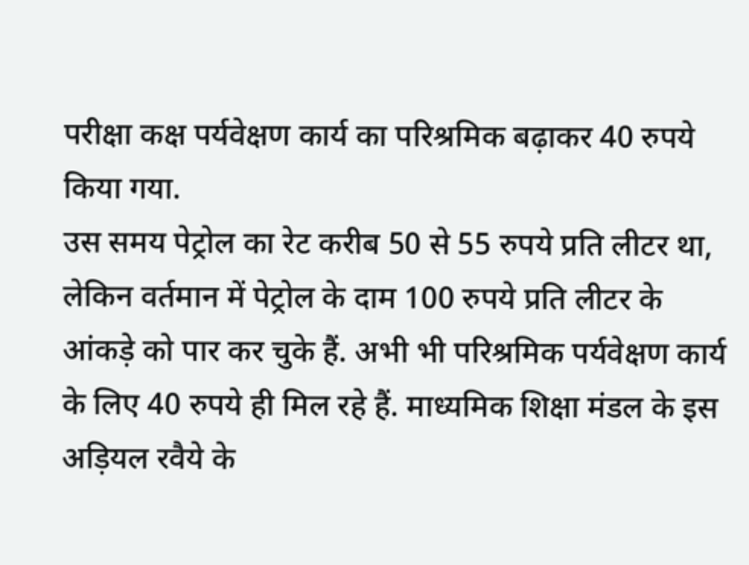परीक्षा कक्ष पर्यवेक्षण कार्य का परिश्रमिक बढ़ाकर 40 रुपये किया गया.
उस समय पेट्रोल का रेट करीब 50 से 55 रुपये प्रति लीटर था, लेकिन वर्तमान में पेट्रोल के दाम 100 रुपये प्रति लीटर के आंकड़े को पार कर चुके हैं. अभी भी परिश्रमिक पर्यवेक्षण कार्य के लिए 40 रुपये ही मिल रहे हैं. माध्यमिक शिक्षा मंडल के इस अड़ियल रवैये के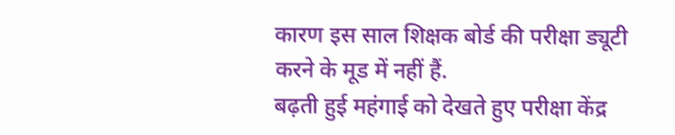कारण इस साल शिक्षक बोर्ड की परीक्षा ड्यूटी करने के मूड में नहीं हैं.
बढ़ती हुई महंगाई को देखते हुए परीक्षा केंद्र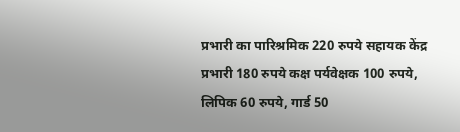प्रभारी का पारिश्रमिक 220 रुपये सहायक केंद्र प्रभारी 180 रुपये कक्ष पर्यवेक्षक 100 रुपये, लिपिक 60 रुपये, गार्ड 50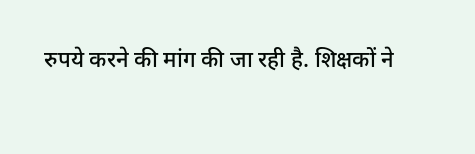रुपये करने की मांग की जा रही है. शिक्षकों ने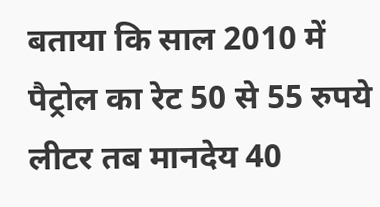बताया कि साल 2010 में पैट्रोल का रेट 50 से 55 रुपये लीटर तब मानदेय 40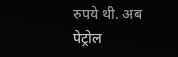रुपये थी. अब पेट्रोल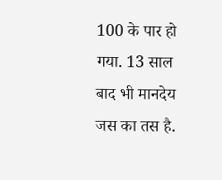100 के पार हो गया. 13 साल बाद भी मानदेय जस का तस है.